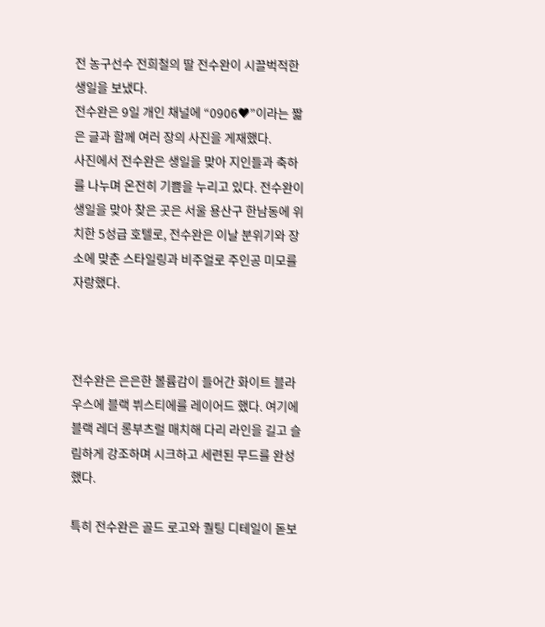전 농구선수 전희철의 딸 전수완이 시끌벅적한 생일을 보냈다.
전수완은 9일 개인 채널에 “0906♥”이라는 짧은 글과 함께 여러 장의 사진을 게재했다.
사진에서 전수완은 생일을 맞아 지인들과 축하를 나누며 온전히 기쁨을 누리고 있다. 전수완이 생일을 맞아 찾은 곳은 서울 용산구 한남동에 위치한 5성급 호텔로, 전수완은 이날 분위기와 장소에 맞춘 스타일링과 비주얼로 주인공 미모를 자랑했다.



전수완은 은은한 볼륨감이 들어간 화이트 블라우스에 블랙 뷔스티에를 레이어드 했다. 여기에 블랙 레더 롱부츠럴 매치해 다리 라인을 길고 슬림하게 강조하며 시크하고 세련된 무드를 완성했다.

특히 전수완은 골드 로고와 퀄팅 디테일이 돋보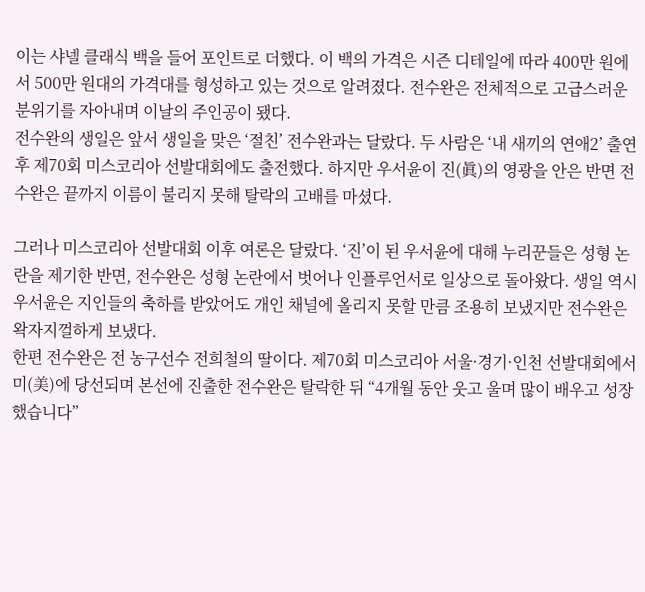이는 샤넬 클래식 백을 들어 포인트로 더했다. 이 백의 가격은 시즌 디테일에 따라 400만 원에서 500만 원대의 가격대를 형성하고 있는 것으로 알려졌다. 전수완은 전체적으로 고급스러운 분위기를 자아내며 이날의 주인공이 됐다.
전수완의 생일은 앞서 생일을 맞은 ‘절친’ 전수완과는 달랐다. 두 사람은 ‘내 새끼의 연애2’ 출연 후 제70회 미스코리아 선발대회에도 출전했다. 하지만 우서윤이 진(眞)의 영광을 안은 반면 전수완은 끝까지 이름이 불리지 못해 탈락의 고배를 마셨다.

그러나 미스코리아 선발대회 이후 여론은 달랐다. ‘진’이 된 우서윤에 대해 누리꾼들은 성형 논란을 제기한 반면, 전수완은 성형 논란에서 벗어나 인플루언서로 일상으로 돌아왔다. 생일 역시 우서윤은 지인들의 축하를 받았어도 개인 채널에 올리지 못할 만큼 조용히 보냈지만 전수완은 왁자지껄하게 보냈다.
한편 전수완은 전 농구선수 전희철의 딸이다. 제70회 미스코리아 서울·경기·인천 선발대회에서 미(美)에 당선되며 본선에 진출한 전수완은 탈락한 뒤 “4개월 동안 웃고 울며 많이 배우고 성장했습니다”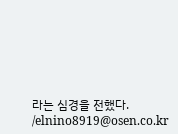라는 심경을 전했다. /elnino8919@osen.co.kr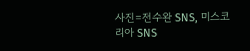사진=전수완 SNS, 미스코리아 SNS